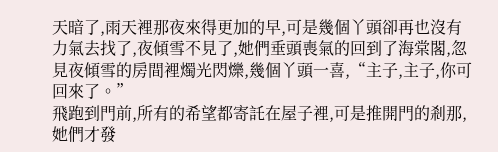天暗了,雨天裡那夜來得更加的早,可是幾個丫頭卻再也沒有力氣去找了,夜傾雪不見了,她們垂頭喪氣的回到了海棠閣,忽見夜傾雪的房間裡燭光閃爍,幾個丫頭一喜,“主子,主子,你可回來了。”
飛跑到門前,所有的希望都寄託在屋子裡,可是推開門的剎那,她們才發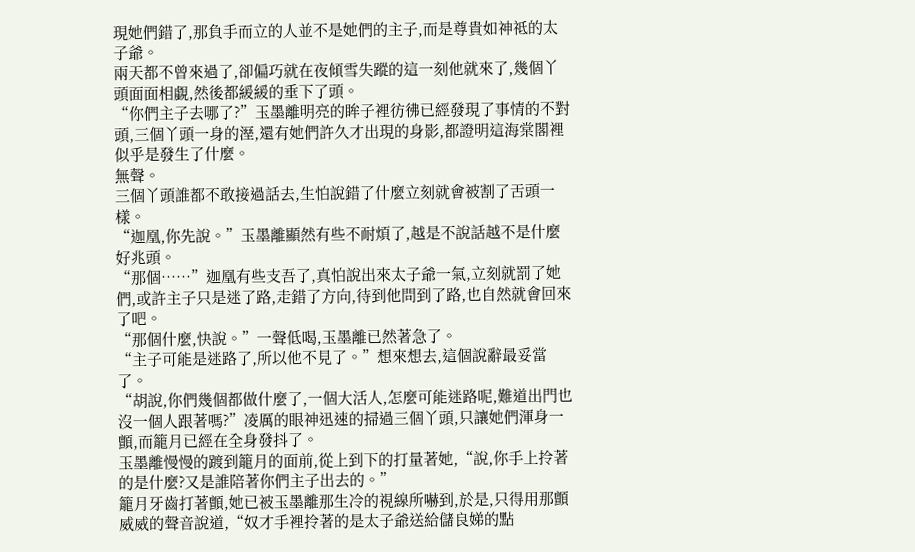現她們錯了,那負手而立的人並不是她們的主子,而是尊貴如神祗的太子爺。
兩天都不曾來過了,卻偏巧就在夜傾雪失蹤的這一刻他就來了,幾個丫頭面面相覷,然後都緩緩的垂下了頭。
“你們主子去哪了?”玉墨離明亮的眸子裡彷彿已經發現了事情的不對頭,三個丫頭一身的溼,還有她們許久才出現的身影,都證明這海棠閣裡似乎是發生了什麼。
無聲。
三個丫頭誰都不敢接過話去,生怕說錯了什麼立刻就會被割了舌頭一樣。
“迦凰,你先說。”玉墨離顯然有些不耐煩了,越是不說話越不是什麼好兆頭。
“那個……”迦凰有些支吾了,真怕說出來太子爺一氣,立刻就罰了她們,或許主子只是迷了路,走錯了方向,待到他問到了路,也自然就會回來了吧。
“那個什麼,快說。”一聲低喝,玉墨離已然著急了。
“主子可能是迷路了,所以他不見了。”想來想去,這個說辭最妥當了。
“胡說,你們幾個都做什麼了,一個大活人,怎麼可能迷路呢,難道出門也沒一個人跟著嗎?”凌厲的眼神迅速的掃過三個丫頭,只讓她們渾身一顫,而籠月已經在全身發抖了。
玉墨離慢慢的踱到籠月的面前,從上到下的打量著她,“說,你手上拎著的是什麼?又是誰陪著你們主子出去的。”
籠月牙齒打著顫,她已被玉墨離那生冷的視線所嚇到,於是,只得用那顫威威的聲音說道,“奴才手裡拎著的是太子爺送給儲良娣的點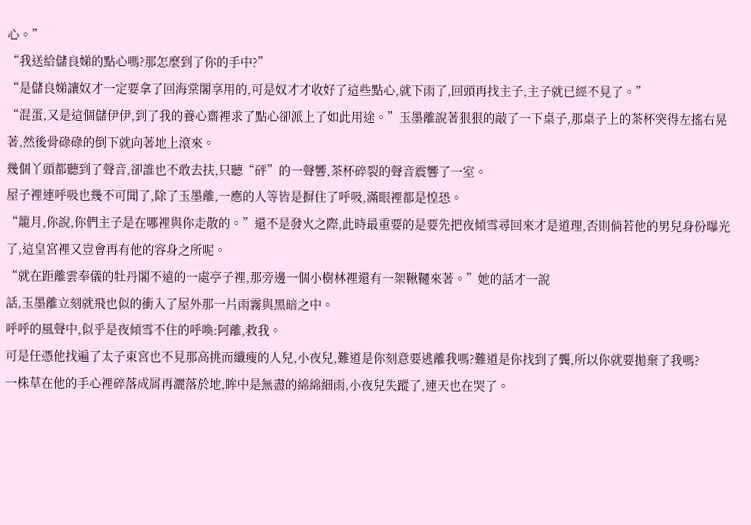心。”
“我送給儲良娣的點心嗎?那怎麼到了你的手中?”
“是儲良娣讓奴才一定要拿了回海棠閣享用的,可是奴才才收好了這些點心,就下雨了,回頭再找主子,主子就已經不見了。”
“混蛋,又是這個儲伊伊,到了我的養心齋裡求了點心卻派上了如此用途。”玉墨離說著狠狠的敲了一下桌子,那桌子上的茶杯突得左搖右晃著,然後骨碌碌的倒下就向著地上滾來。
幾個丫頭都聽到了聲音,卻誰也不敢去扶,只聽“砰”的一聲響,茶杯碎裂的聲音震響了一室。
屋子裡連呼吸也幾不可聞了,除了玉墨離,一應的人等皆是摒住了呼吸,滿眼裡都是惶恐。
“籠月,你說,你們主子是在哪裡與你走散的。”還不是發火之際,此時最重要的是要先把夜傾雪尋回來才是道理,否則倘若他的男兒身份曝光了,這皇宮裡又豈會再有他的容身之所呢。
“就在距離雲奉儀的牡丹閣不遠的一處亭子裡,那旁邊一個小樹林裡還有一架鞦韆來著。”她的話才一說
話,玉墨離立刻就飛也似的衝入了屋外那一片雨霧與黑暗之中。
呼呼的風聲中,似乎是夜傾雪不住的呼喚:阿離,救我。
可是任憑他找遍了太子東宮也不見那高挑而纖瘦的人兒,小夜兒,難道是你刻意要逃離我嗎?難道是你找到了龔,所以你就要拋棄了我嗎?
一株草在他的手心裡碎落成屑再灑落於地,眸中是無盡的綿綿細雨,小夜兒失蹤了,連天也在哭了。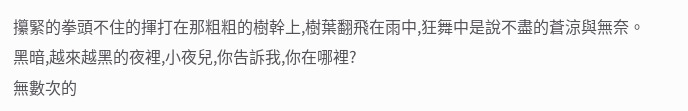攥緊的拳頭不住的揮打在那粗粗的樹幹上,樹葉翻飛在雨中,狂舞中是說不盡的蒼涼與無奈。
黑暗,越來越黑的夜裡,小夜兒,你告訴我,你在哪裡?
無數次的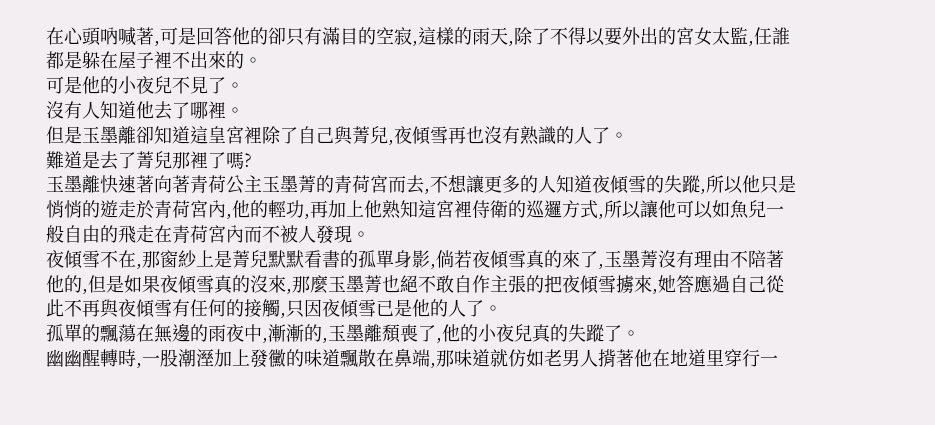在心頭吶喊著,可是回答他的卻只有滿目的空寂,這樣的雨天,除了不得以要外出的宮女太監,任誰都是躲在屋子裡不出來的。
可是他的小夜兒不見了。
沒有人知道他去了哪裡。
但是玉墨離卻知道這皇宮裡除了自己與菁兒,夜傾雪再也沒有熟識的人了。
難道是去了菁兒那裡了嗎?
玉墨離快速著向著青荷公主玉墨菁的青荷宮而去,不想讓更多的人知道夜傾雪的失蹤,所以他只是悄悄的遊走於青荷宮內,他的輕功,再加上他熟知這宮裡侍衛的巡邏方式,所以讓他可以如魚兒一般自由的飛走在青荷宮內而不被人發現。
夜傾雪不在,那窗紗上是菁兒默默看書的孤單身影,倘若夜傾雪真的來了,玉墨菁沒有理由不陪著他的,但是如果夜傾雪真的沒來,那麼玉墨菁也絕不敢自作主張的把夜傾雪擄來,她答應過自己從此不再與夜傾雪有任何的接觸,只因夜傾雪已是他的人了。
孤單的飄蕩在無邊的雨夜中,漸漸的,玉墨離頹喪了,他的小夜兒真的失蹤了。
幽幽醒轉時,一股潮溼加上發黴的味道飄散在鼻端,那味道就仿如老男人揹著他在地道里穿行一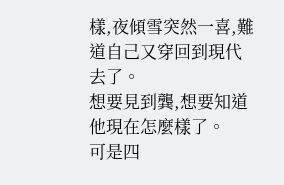樣,夜傾雪突然一喜,難道自己又穿回到現代去了。
想要見到龔,想要知道他現在怎麼樣了。
可是四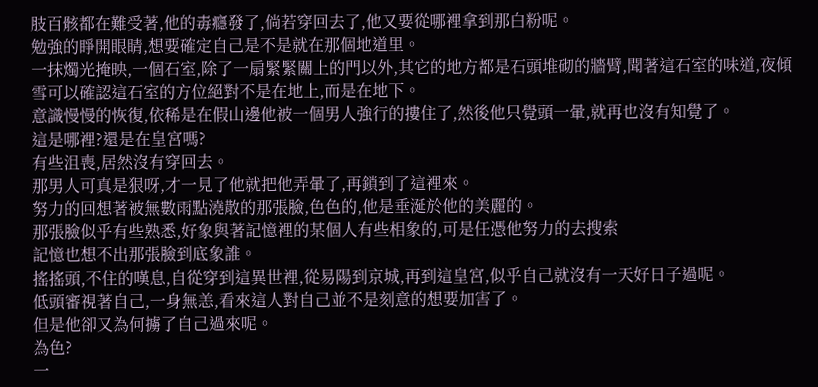肢百骸都在難受著,他的毒癮發了,倘若穿回去了,他又要從哪裡拿到那白粉呢。
勉強的睜開眼睛,想要確定自己是不是就在那個地道里。
一抹燭光掩映,一個石室,除了一扇緊緊關上的門以外,其它的地方都是石頭堆砌的牆臂,聞著這石室的味道,夜傾雪可以確認這石室的方位絕對不是在地上,而是在地下。
意識慢慢的恢復,依稀是在假山邊他被一個男人強行的摟住了,然後他只覺頭一暈,就再也沒有知覺了。
這是哪裡?還是在皇宮嗎?
有些沮喪,居然沒有穿回去。
那男人可真是狠呀,才一見了他就把他弄暈了,再鎖到了這裡來。
努力的回想著被無數雨點澆散的那張臉,色色的,他是垂涎於他的美麗的。
那張臉似乎有些熟悉,好象與著記憶裡的某個人有些相象的,可是任憑他努力的去搜索
記憶也想不出那張臉到底象誰。
搖搖頭,不住的嘆息,自從穿到這異世裡,從易陽到京城,再到這皇宮,似乎自己就沒有一天好日子過呢。
低頭審視著自己,一身無恙,看來這人對自己並不是刻意的想要加害了。
但是他卻又為何擄了自己過來呢。
為色?
一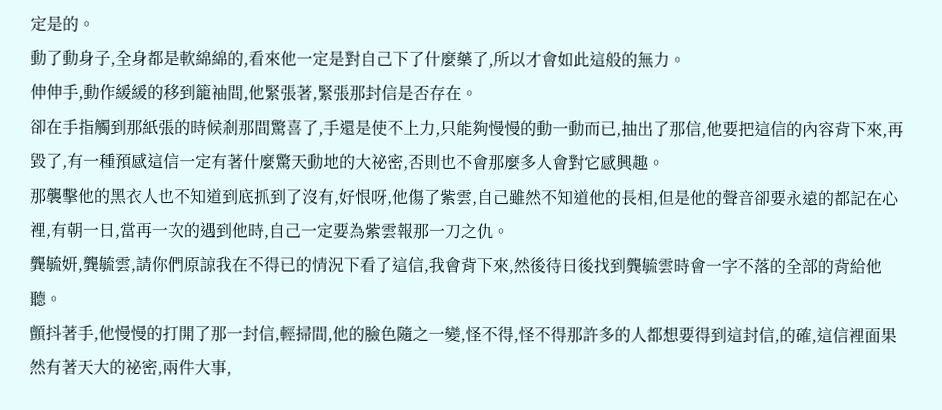定是的。
動了動身子,全身都是軟綿綿的,看來他一定是對自己下了什麼藥了,所以才會如此這般的無力。
伸伸手,動作緩緩的移到籠袖間,他緊張著,緊張那封信是否存在。
卻在手指觸到那紙張的時候剎那間驚喜了,手還是使不上力,只能夠慢慢的動一動而已,抽出了那信,他要把這信的內容背下來,再毀了,有一種預感這信一定有著什麼驚天動地的大祕密,否則也不會那麼多人會對它感興趣。
那襲擊他的黑衣人也不知道到底抓到了沒有,好恨呀,他傷了紫雲,自己雖然不知道他的長相,但是他的聲音卻要永遠的都記在心裡,有朝一日,當再一次的遇到他時,自己一定要為紫雲報那一刀之仇。
龔毓妍,龔毓雲,請你們原諒我在不得已的情況下看了這信,我會背下來,然後待日後找到龔毓雲時會一字不落的全部的背給他聽。
顫抖著手,他慢慢的打開了那一封信,輕掃間,他的臉色隨之一變,怪不得,怪不得那許多的人都想要得到這封信,的確,這信裡面果然有著天大的祕密,兩件大事,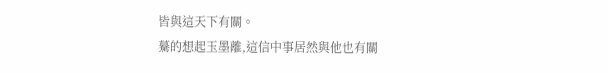皆與這天下有關。
驀的想起玉墨離,這信中事居然與他也有關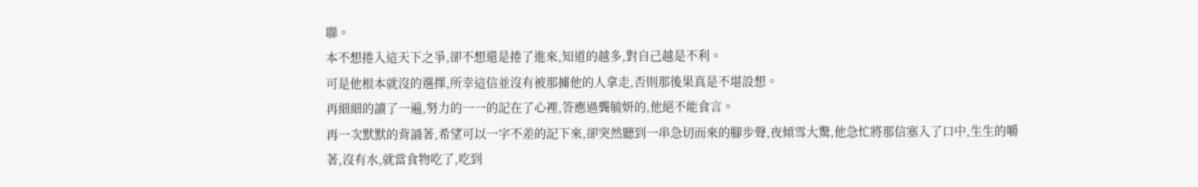聯。
本不想捲入這天下之爭,卻不想還是捲了進來,知道的越多,對自己越是不利。
可是他根本就沒的選擇,所幸這信並沒有被那擄他的人拿走,否則那後果真是不堪設想。
再細細的讀了一遍,努力的一一的記在了心裡,答應過龔毓妍的,他絕不能食言。
再一次默默的背誦著,希望可以一字不差的記下來,卻突然聽到一串急切而來的腳步聲,夜傾雪大驚,他急忙將那信塞入了口中,生生的嚼著,沒有水,就當食物吃了,吃到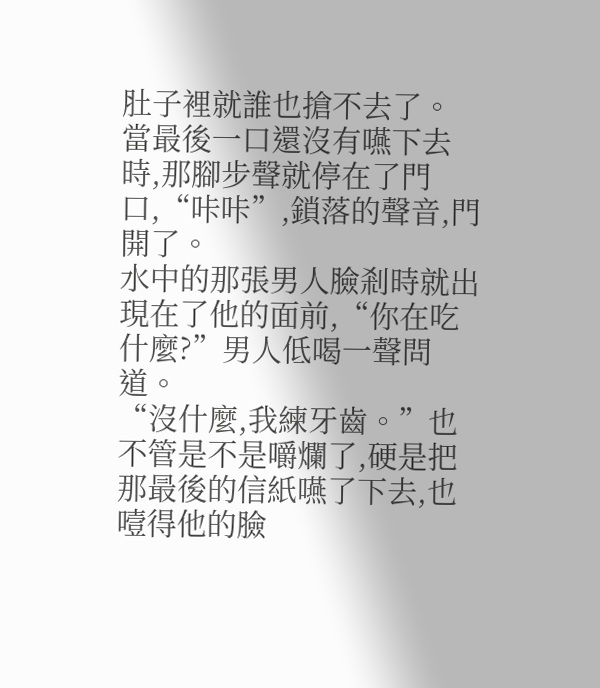肚子裡就誰也搶不去了。
當最後一口還沒有嚥下去時,那腳步聲就停在了門口,“咔咔”,鎖落的聲音,門開了。
水中的那張男人臉剎時就出現在了他的面前,“你在吃什麼?”男人低喝一聲問道。
“沒什麼,我練牙齒。”也不管是不是嚼爛了,硬是把那最後的信紙嚥了下去,也噎得他的臉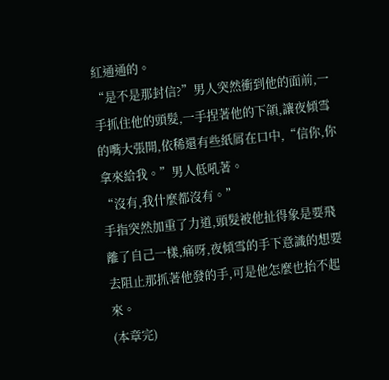紅通通的。
“是不是那封信?”男人突然衝到他的面前,一手抓住他的頭髮,一手捏著他的下頜,讓夜傾雪的嘴大張開,依稀還有些紙屑在口中,“信你,你拿來給我。”男人低吼著。
“沒有,我什麼都沒有。”
手指突然加重了力道,頭髮被他扯得象是要飛離了自己一樣,痛呀,夜傾雪的手下意識的想要去阻止那抓著他發的手,可是他怎麼也抬不起來。
(本章完)